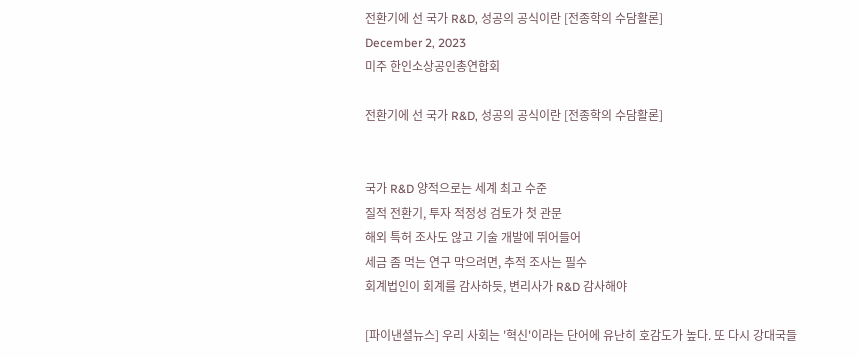전환기에 선 국가 R&D, 성공의 공식이란 [전종학의 수담활론]
December 2, 2023
미주 한인소상공인총연합회

전환기에 선 국가 R&D, 성공의 공식이란 [전종학의 수담활론]


국가 R&D 양적으로는 세계 최고 수준
질적 전환기, 투자 적정성 검토가 첫 관문
해외 특허 조사도 않고 기술 개발에 뛰어들어
세금 좀 먹는 연구 막으려면, 추적 조사는 필수
회계법인이 회계를 감사하듯, 변리사가 R&D 감사해야

[파이낸셜뉴스] 우리 사회는 '혁신'이라는 단어에 유난히 호감도가 높다. 또 다시 강대국들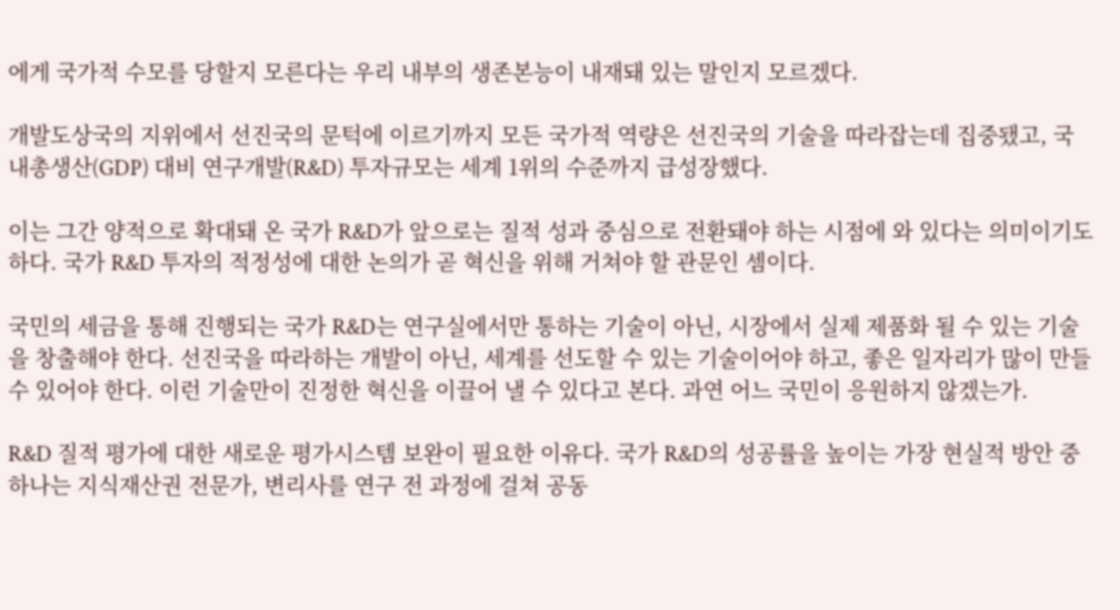에게 국가적 수모를 당할지 모른다는 우리 내부의 생존본능이 내재돼 있는 말인지 모르겠다.

개발도상국의 지위에서 선진국의 문턱에 이르기까지 모든 국가적 역량은 선진국의 기술을 따라잡는데 집중됐고, 국내총생산(GDP) 대비 연구개발(R&D) 투자규모는 세계 1위의 수준까지 급성장했다.

이는 그간 양적으로 확대돼 온 국가 R&D가 앞으로는 질적 성과 중심으로 전환돼야 하는 시점에 와 있다는 의미이기도 하다. 국가 R&D 투자의 적정성에 대한 논의가 곧 혁신을 위해 거쳐야 할 관문인 셈이다.

국민의 세금을 통해 진행되는 국가 R&D는 연구실에서만 통하는 기술이 아닌, 시장에서 실제 제품화 될 수 있는 기술을 창출해야 한다. 선진국을 따라하는 개발이 아닌, 세계를 선도할 수 있는 기술이어야 하고, 좋은 일자리가 많이 만들 수 있어야 한다. 이런 기술만이 진정한 혁신을 이끌어 낼 수 있다고 본다. 과연 어느 국민이 응원하지 않겠는가.

R&D 질적 평가에 대한 새로운 평가시스템 보완이 필요한 이유다. 국가 R&D의 성공률을 높이는 가장 현실적 방안 중 하나는 지식재산권 전문가, 변리사를 연구 전 과정에 걸쳐 공동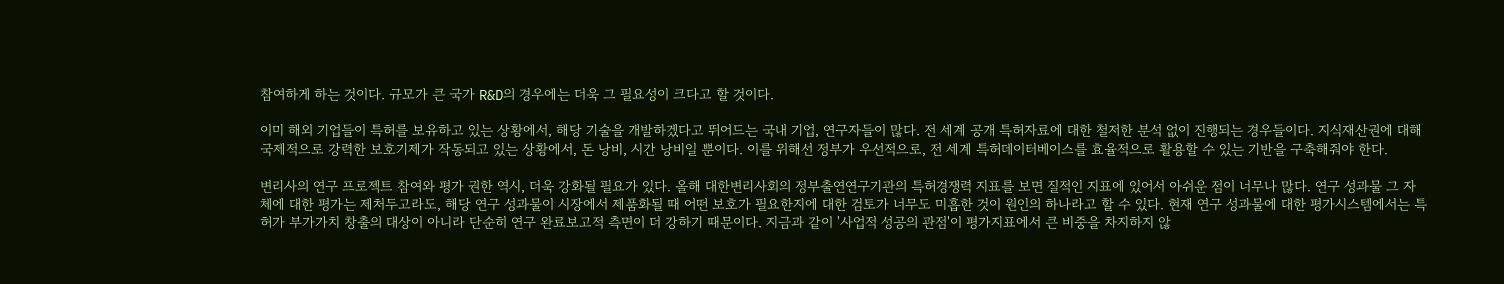참여하게 하는 것이다. 규모가 큰 국가 R&D의 경우에는 더욱 그 필요성이 크다고 할 것이다.

이미 해외 기업들이 특허를 보유하고 있는 상황에서, 해당 기술을 개발하겠다고 뛰어드는 국내 기업, 연구자들이 많다. 전 세계 공개 특허자료에 대한 철저한 분석 없이 진행되는 경우들이다. 지식재산권에 대해 국제적으로 강력한 보호기제가 작동되고 있는 상황에서, 돈 낭비, 시간 낭비일 뿐이다. 이를 위해선 정부가 우선적으로, 전 세계 특허데이터베이스를 효율적으로 활용할 수 있는 기반을 구축해줘야 한다.

변리사의 연구 프로젝트 참여와 평가 권한 역시, 더욱 강화될 필요가 있다. 올해 대한변리사회의 정부출연연구기관의 특허경쟁력 지표를 보면 질적인 지표에 있어서 아쉬운 점이 너무나 많다. 연구 성과물 그 자체에 대한 평가는 제처두고라도, 해당 연구 성과물이 시장에서 제품화될 때 어떤 보호가 필요한지에 대한 검토가 너무도 미흡한 것이 원인의 하나라고 할 수 있다. 현재 연구 성과물에 대한 평가시스템에서는 특허가 부가가치 창출의 대상이 아니라 단순히 연구 완료보고적 측면이 더 강하기 때문이다. 지금과 같이 '사업적 성공의 관점'이 평가지표에서 큰 비중을 차지하지 않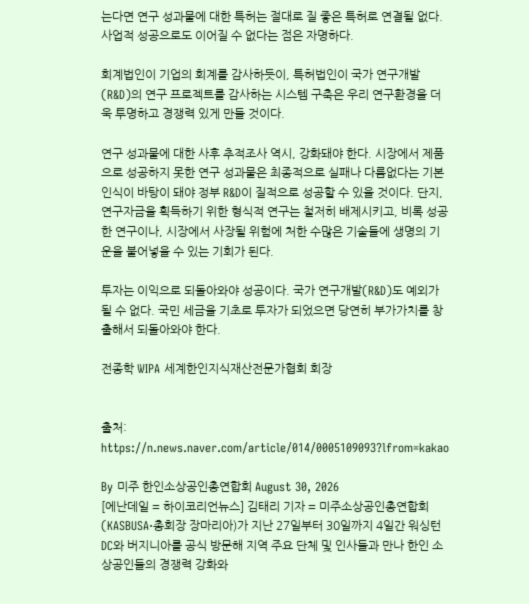는다면 연구 성과물에 대한 특허는 절대로 질 좋은 특허로 연결될 없다. 사업적 성공으로도 이어질 수 없다는 점은 자명하다.

회계법인이 기업의 회계를 감사하듯이, 특허법인이 국가 연구개발(R&D)의 연구 프로젝트를 감사하는 시스템 구축은 우리 연구환경을 더욱 투명하고 경쟁력 있게 만들 것이다.

연구 성과물에 대한 사후 추적조사 역시, 강화돼야 한다. 시장에서 제품으로 성공하지 못한 연구 성과물은 최종적으로 실패나 다름없다는 기본인식이 바탕이 돼야 정부 R&D이 질적으로 성공할 수 있을 것이다. 단지, 연구자금을 획득하기 위한 형식적 연구는 철저히 배제시키고, 비록 성공한 연구이나, 시장에서 사장될 위험에 처한 수많은 기술들에 생명의 기운을 불어넣을 수 있는 기회가 된다.

투자는 이익으로 되돌아와야 성공이다. 국가 연구개발(R&D)도 예외가 될 수 없다. 국민 세금을 기초로 투자가 되었으면 당연히 부가가치를 창출해서 되돌아와야 한다.

전종학 WIPA 세계한인지식재산전문가협회 회장


출처: https://n.news.naver.com/article/014/0005109093?lfrom=kakao

By 미주 한인소상공인총연합회 August 30, 2026
[에난데일 = 하이코리언뉴스] 김태리 기자 = 미주소상공인총연합회(KASBUSA·총회장 장마리아)가 지난 27일부터 30일까지 4일간 워싱턴DC와 버지니아를 공식 방문해 지역 주요 단체 및 인사들과 만나 한인 소상공인들의 경쟁력 강화와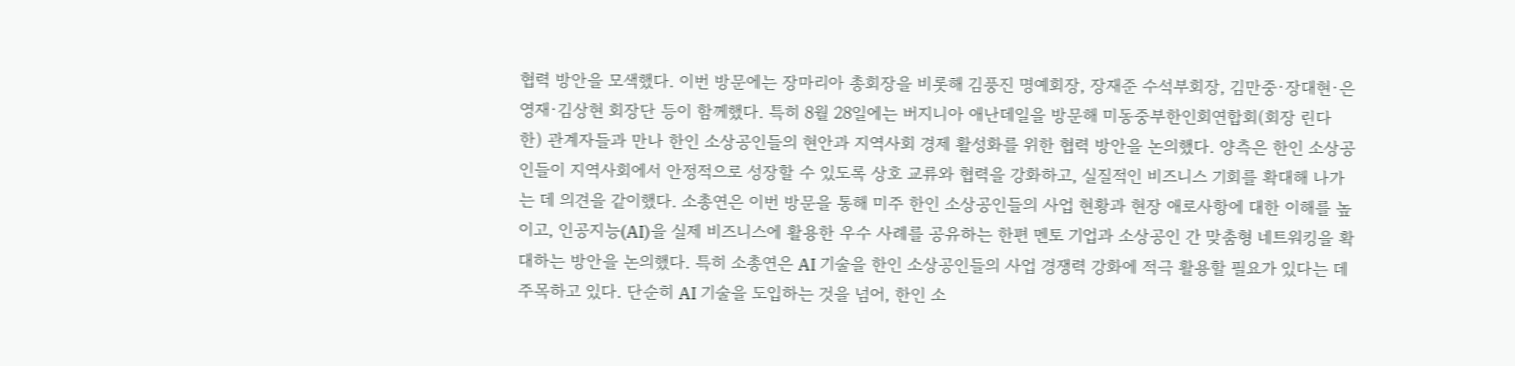협력 방안을 모색했다. 이번 방문에는 장마리아 총회장을 비롯해 김풍진 명예회장, 장재준 수석부회장, 김만중·장대현·은영재·김상현 회장단 등이 함께했다. 특히 8월 28일에는 버지니아 애난데일을 방문해 미동중부한인회연합회(회장 린다 한) 관계자들과 만나 한인 소상공인들의 현안과 지역사회 경제 활성화를 위한 협력 방안을 논의했다. 양측은 한인 소상공인들이 지역사회에서 안정적으로 성장할 수 있도록 상호 교류와 협력을 강화하고, 실질적인 비즈니스 기회를 확대해 나가는 데 의견을 같이했다. 소총연은 이번 방문을 통해 미주 한인 소상공인들의 사업 현황과 현장 애로사항에 대한 이해를 높이고, 인공지능(AI)을 실제 비즈니스에 활용한 우수 사례를 공유하는 한편 멘토 기업과 소상공인 간 맞춤형 네트워킹을 확대하는 방안을 논의했다. 특히 소총연은 AI 기술을 한인 소상공인들의 사업 경쟁력 강화에 적극 활용할 필요가 있다는 데 주목하고 있다. 단순히 AI 기술을 도입하는 것을 넘어, 한인 소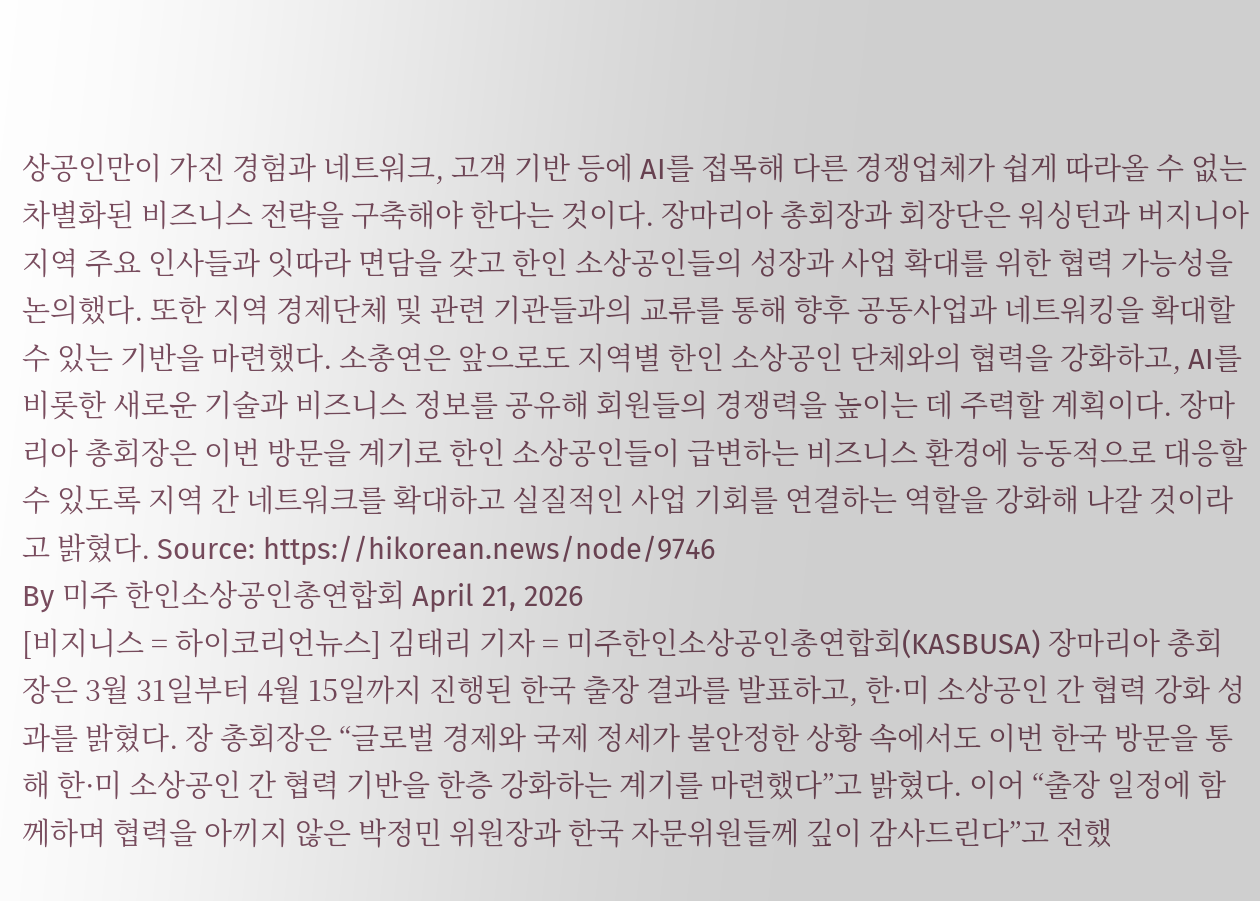상공인만이 가진 경험과 네트워크, 고객 기반 등에 AI를 접목해 다른 경쟁업체가 쉽게 따라올 수 없는 차별화된 비즈니스 전략을 구축해야 한다는 것이다. 장마리아 총회장과 회장단은 워싱턴과 버지니아 지역 주요 인사들과 잇따라 면담을 갖고 한인 소상공인들의 성장과 사업 확대를 위한 협력 가능성을 논의했다. 또한 지역 경제단체 및 관련 기관들과의 교류를 통해 향후 공동사업과 네트워킹을 확대할 수 있는 기반을 마련했다. 소총연은 앞으로도 지역별 한인 소상공인 단체와의 협력을 강화하고, AI를 비롯한 새로운 기술과 비즈니스 정보를 공유해 회원들의 경쟁력을 높이는 데 주력할 계획이다. 장마리아 총회장은 이번 방문을 계기로 한인 소상공인들이 급변하는 비즈니스 환경에 능동적으로 대응할 수 있도록 지역 간 네트워크를 확대하고 실질적인 사업 기회를 연결하는 역할을 강화해 나갈 것이라고 밝혔다. Source: https://hikorean.news/node/9746
By 미주 한인소상공인총연합회 April 21, 2026
[비지니스 = 하이코리언뉴스] 김태리 기자 = 미주한인소상공인총연합회(KASBUSA) 장마리아 총회장은 3월 31일부터 4월 15일까지 진행된 한국 출장 결과를 발표하고, 한·미 소상공인 간 협력 강화 성과를 밝혔다. 장 총회장은 “글로벌 경제와 국제 정세가 불안정한 상황 속에서도 이번 한국 방문을 통해 한·미 소상공인 간 협력 기반을 한층 강화하는 계기를 마련했다”고 밝혔다. 이어 “출장 일정에 함께하며 협력을 아끼지 않은 박정민 위원장과 한국 자문위원들께 깊이 감사드린다”고 전했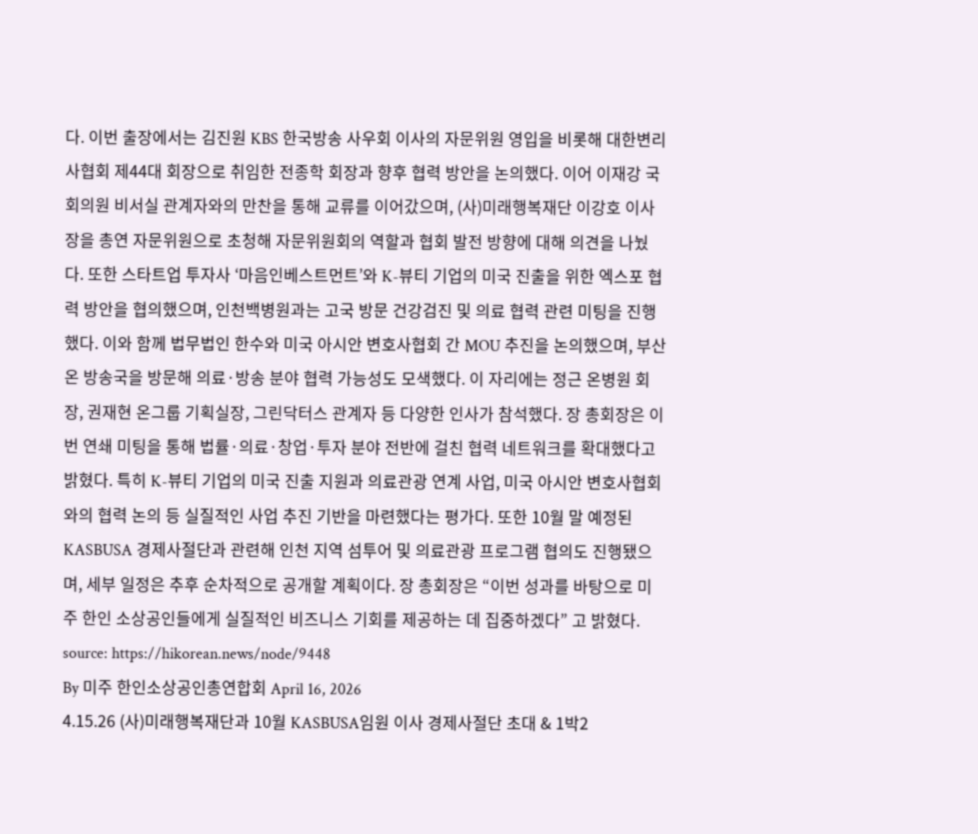다. 이번 출장에서는 김진원 KBS 한국방송 사우회 이사의 자문위원 영입을 비롯해 대한변리사협회 제44대 회장으로 취임한 전종학 회장과 향후 협력 방안을 논의했다. 이어 이재강 국회의원 비서실 관계자와의 만찬을 통해 교류를 이어갔으며, (사)미래행복재단 이강호 이사장을 총연 자문위원으로 초청해 자문위원회의 역할과 협회 발전 방향에 대해 의견을 나눴다. 또한 스타트업 투자사 ‘마음인베스트먼트’와 K-뷰티 기업의 미국 진출을 위한 엑스포 협력 방안을 협의했으며, 인천백병원과는 고국 방문 건강검진 및 의료 협력 관련 미팅을 진행했다. 이와 함께 법무법인 한수와 미국 아시안 변호사협회 간 MOU 추진을 논의했으며, 부산 온 방송국을 방문해 의료·방송 분야 협력 가능성도 모색했다. 이 자리에는 정근 온병원 회장, 권재현 온그룹 기획실장, 그린닥터스 관계자 등 다양한 인사가 참석했다. 장 총회장은 이번 연쇄 미팅을 통해 법률·의료·창업·투자 분야 전반에 걸친 협력 네트워크를 확대했다고 밝혔다. 특히 K-뷰티 기업의 미국 진출 지원과 의료관광 연계 사업, 미국 아시안 변호사협회와의 협력 논의 등 실질적인 사업 추진 기반을 마련했다는 평가다. 또한 10월 말 예정된 KASBUSA 경제사절단과 관련해 인천 지역 섬투어 및 의료관광 프로그램 협의도 진행됐으며, 세부 일정은 추후 순차적으로 공개할 계획이다. 장 총회장은 “이번 성과를 바탕으로 미주 한인 소상공인들에게 실질적인 비즈니스 기회를 제공하는 데 집중하겠다” 고 밝혔다. source: https://hikorean.news/node/9448
By 미주 한인소상공인총연합회 April 16, 2026
4.15.26 (사)미래행복재단과 10월 KASBUSA임원 이사 경제사절단 초대 & 1박2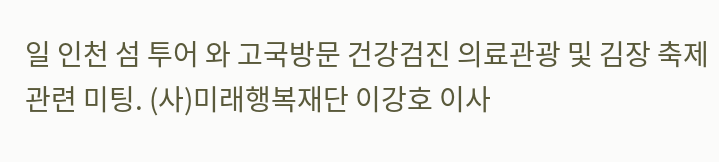일 인천 섬 투어 와 고국방문 건강검진 의료관광 및 김장 축제 관련 미팅. (사)미래행복재단 이강호 이사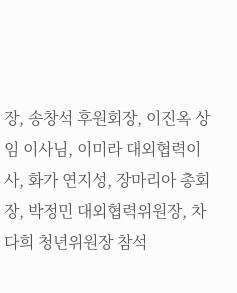장, 송창석 후원회장, 이진옥 상임 이사님, 이미라 대외협력이사, 화가 연지성, 장마리아 총회장, 박정민 대외협력위원장, 차다희 청년위원장 참석